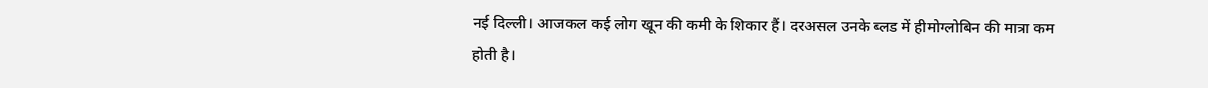नई दिल्ली। आजकल कई लोग खून की कमी के शिकार हैं। दरअसल उनके ब्लड में हीमोग्लोबिन की मात्रा कम होती है।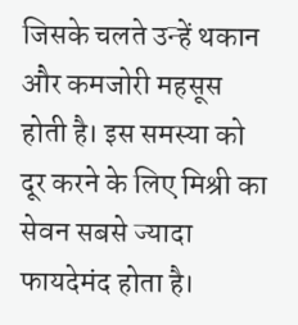जिसके चलते उन्हें थकान और कमजोरी महसूस होती है। इस समस्या को दूर करने के लिए मिश्री का सेवन सबसे ज्यादा फायदेमंद होता है।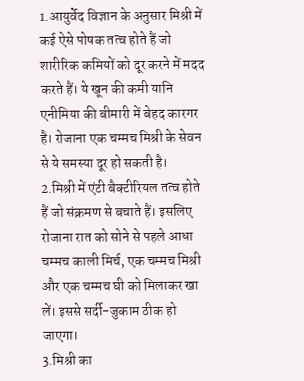1.आयुर्वेद विज्ञान के अनुसार मिश्री में कई ऐसे पोषक तत्व होते हैं जो शारीरिक कमियों को दूर करने में मदद करते हैं। ये खून की कमी यानि एनीमिया की बीमारी में बेहद कारगर है। रोजाना एक चम्मच मिश्री के सेवन से ये समस्या दूर हो सकती है।
2.मिश्री में एंटी बैक्टीरियल तत्व होते हैं जो संक्रमण से बचाते हैं। इसलिए रोजाना रात को सोने से पहले आधा चम्मच काली मिर्च, एक चम्मच मिश्री और एक चम्मच घी को मिलाकर खा लें। इससे सर्दी-जुकाम ठीक हो जाएगा।
3.मिश्री का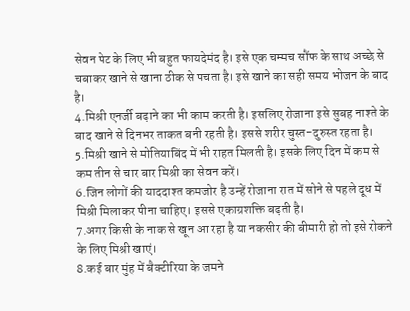सेवन पेट के लिए भी बहुत फायदेमंद है। इसे एक चम्मच सौंफ के साथ अच्छे से चबाकर खाने से खाना ठीक से पचता है। इसे खाने का सही समय भोजन के बाद है।
4.मिश्री एनर्जी बढ़ाने का भी काम करती है। इसलिए रोजाना इसे सुबह नाश्ते के बाद खाने से दिनभर ताकत बनी रहती है। इससे शरीर चुस्त-दुरुस्त रहता है।
5.मिश्री खाने से मोतियाबिंद में भी राहत मिलती है। इसके लिए दिन में कम से कम तीन से चार बार मिश्री का सेवन करें।
6.जिन लोगों की याददाश्त कमजोर है उन्हें रोजाना रात में सोने से पहले दूध में मिश्री मिलाकर पीना चाहिए। इससे एकाग्रशक्ति बढ़ती है।
7.अगर किसी के नाक से खून आ रहा है या नकसीर की बीमारी हो तो इसे रोकने के लिए मिश्री खाएं।
8.कई बार मुंह में बैक्टीरिया के जमने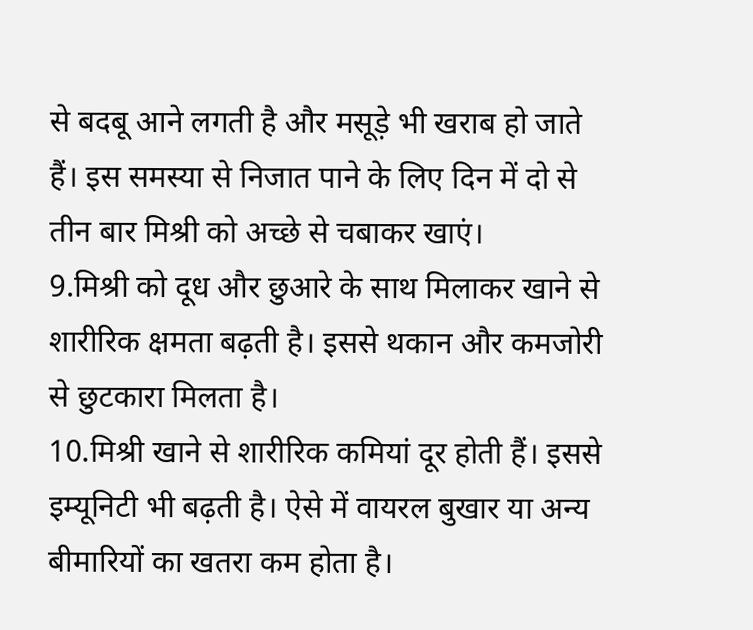से बदबू आने लगती है और मसूड़े भी खराब हो जाते हैं। इस समस्या से निजात पाने के लिए दिन में दो से तीन बार मिश्री को अच्छे से चबाकर खाएं।
9.मिश्री को दूध और छुआरे के साथ मिलाकर खाने से शारीरिक क्षमता बढ़ती है। इससे थकान और कमजोरी से छुटकारा मिलता है।
10.मिश्री खाने से शारीरिक कमियां दूर होती हैं। इससे इम्यूनिटी भी बढ़ती है। ऐसे में वायरल बुखार या अन्य बीमारियों का खतरा कम होता है।